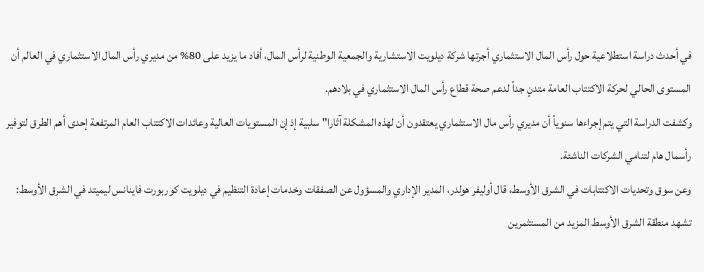في أحدث دراسة استطلاعية حول رأس المال الاستثماري أجرتها شركة ديلويت الاستشارية والجمعية الوطنية لرأس المال، أفاد ما يزيد على 80% من مديري رأس المال الاستثماري في العالم أن المستوى الحالي لحركة الاكتتاب العامة متدنٍ جداً لدعم صحة قطاع رأس المال الاستثماري في بلادهم.
وكشفت الدراسة التي يتم إجراءها سنوياً أن مديري رأس مال الاستثماري يعتقدون أن لهذه المشكلة آثارا" سلبية إذ إن المستويات العالية وعائدات الاكتتاب العام المرتفعة إحدى أهم الطرق لتوفير رأسمال هام لتنامي الشركات الناشئة.
وعن سوق وتحديات الاكتتابات في الشرق الأوسط، قال أوليفر هولدر، المدير الإداري والمسؤول عن الصفقات وخدمات إعادة التنظيم في ديلويت كوربورت فاينانس ليميتد في الشرق الأوسط: تشهد منطقة الشرق الأوسط المزيد من المستثمرين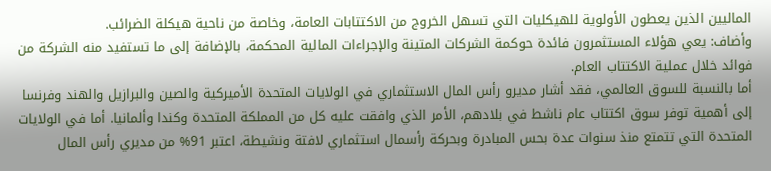الماليين الذين يعطون الأولوية للهيكليات التي تسهل الخروج من الاكتتابات العامة، وخاصة من ناحية هيكلة الضرائب.
وأضاف: يعي هؤلاء المستثمرون فائدة حوكمة الشركات المتينة والإجراءات المالية المحكمة، بالإضافة إلى ما تستفيد منه الشركة من فوائد خلال عملية الاكتتاب العام.
أما بالنسبة للسوق العالمي، فقد أشار مديرو رأس المال الاستثماري في الولايات المتحدة الأميركية والصين والبرازيل والهند وفرنسا إلى أهمية توفر سوق اكتتاب عام ناشط في بلادهم، الأمر الذي وافقت عليه كل من المملكة المتحدة وكندا وألمانيا. أما في الولايات المتحدة التي تتمتع منذ سنوات عدة بحس المبادرة وبحركة رأسمال استثماري لافتة ونشيطة، اعتبر 91% من مديري رأس المال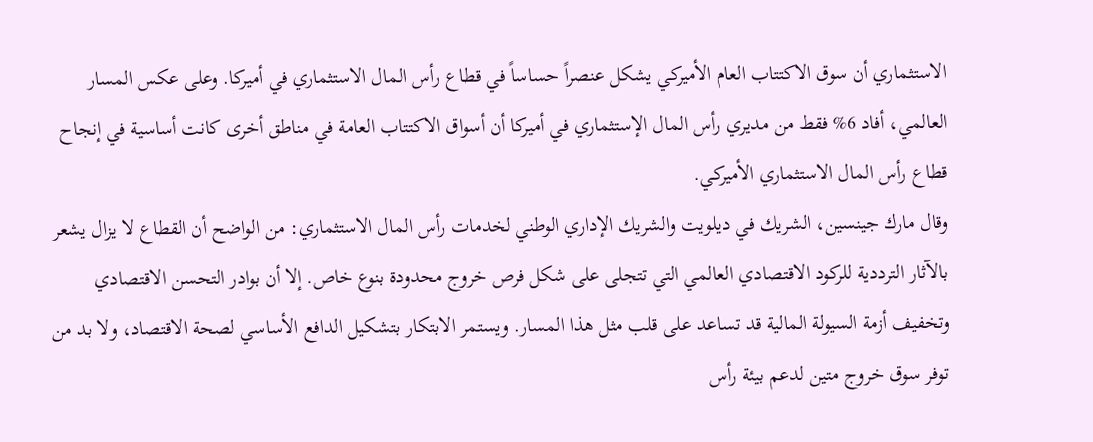الاستثماري أن سوق الاكتتاب العام الأميركي يشكل عنصراً حساساً في قطاع رأس المال الاستثماري في أميركا. وعلى عكس المسار العالمي، أفاد 6% فقط من مديري رأس المال الإستثماري في أميركا أن أسواق الاكتتاب العامة في مناطق أخرى كانت أساسية في إنجاح قطاع رأس المال الاستثماري الأميركي.
وقال مارك جينسين، الشريك في ديلويت والشريك الإداري الوطني لخدمات رأس المال الاستثماري: من الواضح أن القطاع لا يزال يشعر بالآثار الترددية للركود الاقتصادي العالمي التي تتجلى على شكل فرص خروج محدودة بنوع خاص. إلا أن بوادر التحسن الاقتصادي وتخفيف أزمة السيولة المالية قد تساعد على قلب مثل هذا المسار. ويستمر الابتكار بتشكيل الدافع الأساسي لصحة الاقتصاد، ولا بد من توفر سوق خروج متين لدعم بيئة رأس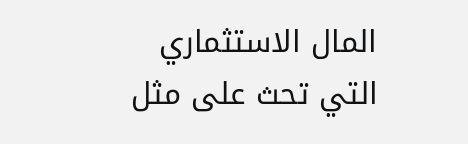المال الاستثماري التي تحث على مثل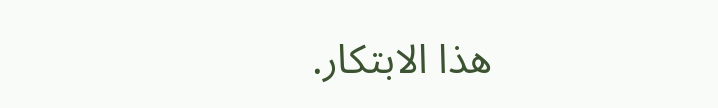هذا الابتكار.